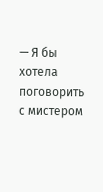— Я бы хотела поговорить с мистером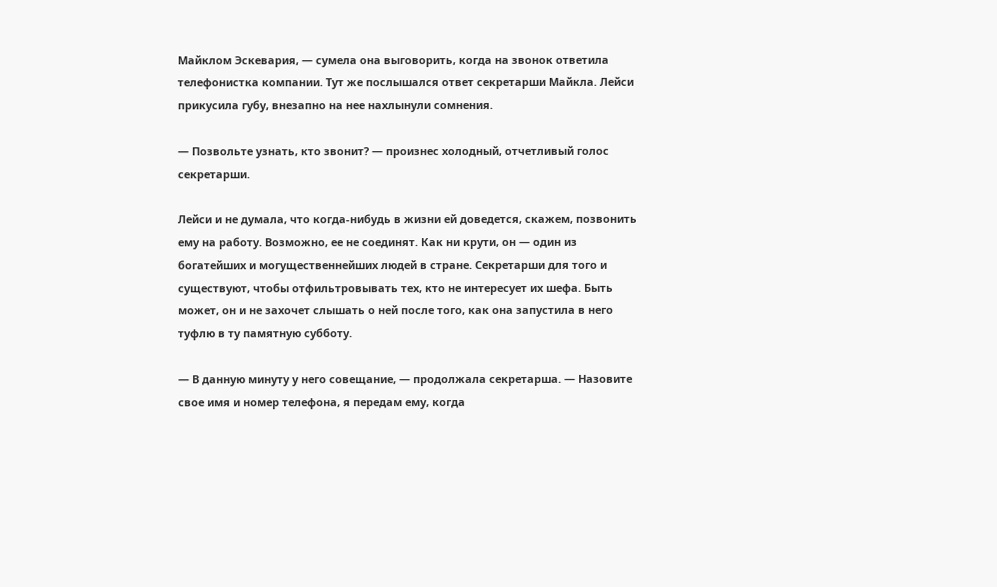Майклом Эскевария, — сумела она выговорить, когда на звонок ответила телефонистка компании. Тут же послышался ответ секретарши Майкла. Лейси прикусила губу, внезапно на нее нахлынули сомнения.

— Позвольте узнать, кто звонит? — произнес холодный, отчетливый голос секретарши.

Лейси и не думала, что когда-нибудь в жизни ей доведется, скажем, позвонить ему на работу. Возможно, ее не соединят. Как ни крути, он — один из богатейших и могущественнейших людей в стране. Секретарши для того и существуют, чтобы отфильтровывать тех, кто не интересует их шефа. Быть может, он и не захочет слышать о ней после того, как она запустила в него туфлю в ту памятную субботу.

— В данную минуту у него совещание, — продолжала секретарша. — Назовите свое имя и номер телефона, я передам ему, когда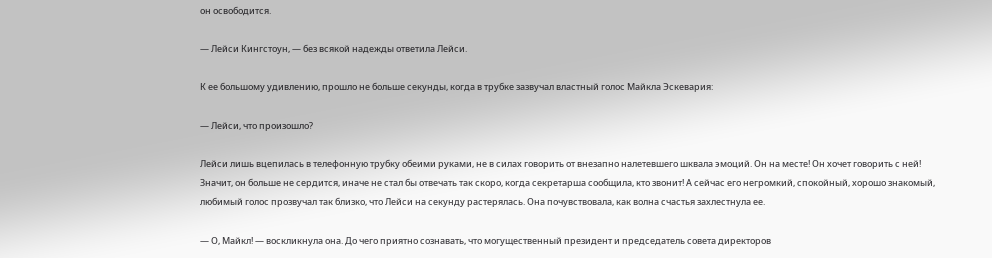он освободится.

— Лейси Кингстоун, — без всякой надежды ответила Лейси.

К ее большому удивлению, прошло не больше секунды, когда в трубке зазвучал властный голос Майкла Эскевария:

— Лейси, что произошло?

Лейси лишь вцепилась в телефонную трубку обеими руками, не в силах говорить от внезапно налетевшего шквала эмоций. Он на месте! Он хочет говорить с ней! Значит, он больше не сердится, иначе не стал бы отвечать так скоро, когда секретарша сообщила, кто звонит! А сейчас его негромкий, спокойный, хорошо знакомый, любимый голос прозвучал так близко, что Лейси на секунду растерялась. Она почувствовала, как волна счастья захлестнула ее.

— О, Майкл! — воскликнула она. До чего приятно сознавать, что могущественный президент и председатель совета директоров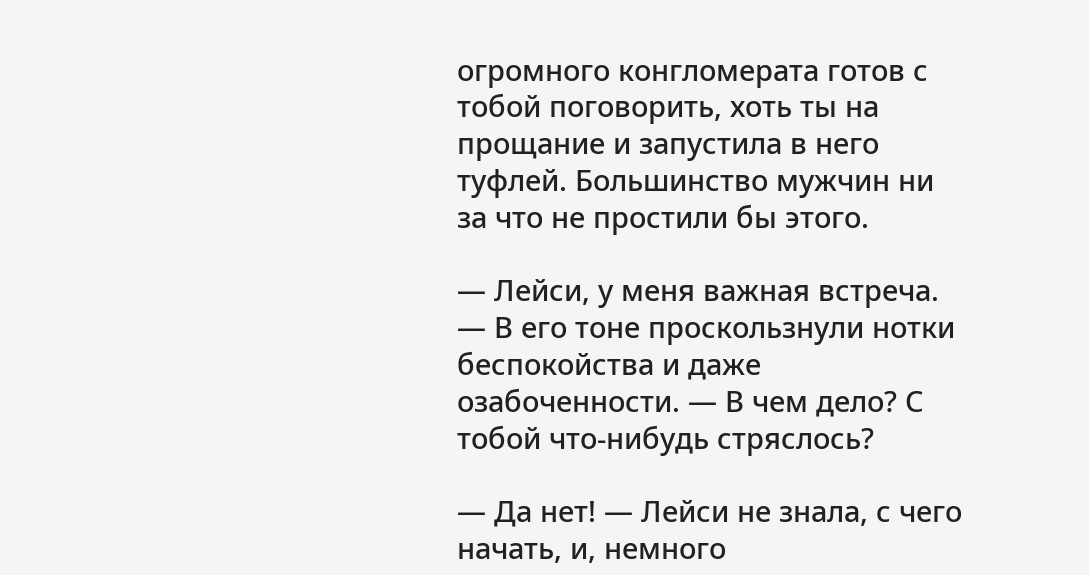огромного конгломерата готов с тобой поговорить, хоть ты на прощание и запустила в него туфлей. Большинство мужчин ни за что не простили бы этого.

— Лейси, у меня важная встреча. — В его тоне проскользнули нотки беспокойства и даже озабоченности. — В чем дело? С тобой что-нибудь стряслось?

— Да нет! — Лейси не знала, с чего начать, и, немного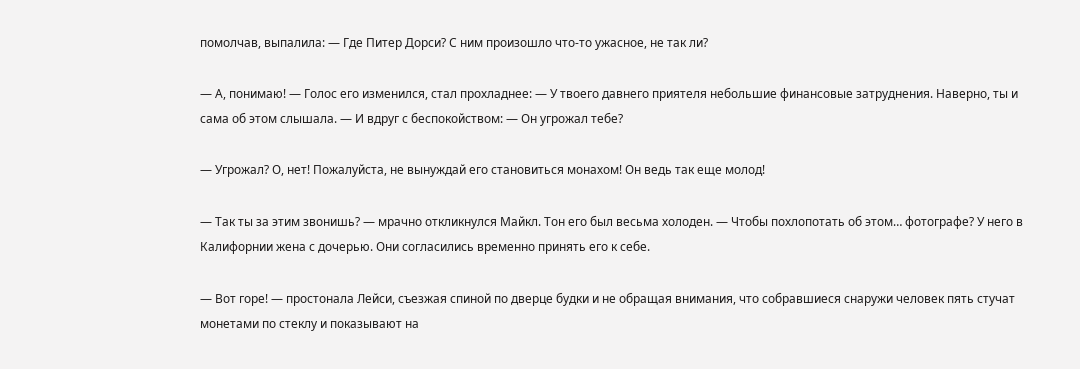помолчав, выпалила: — Где Питер Дорси? С ним произошло что-то ужасное, не так ли?

— А, понимаю! — Голос его изменился, стал прохладнее: — У твоего давнего приятеля небольшие финансовые затруднения. Наверно, ты и сама об этом слышала. — И вдруг с беспокойством: — Он угрожал тебе?

— Угрожал? О, нет! Пожалуйста, не вынуждай его становиться монахом! Он ведь так еще молод!

— Так ты за этим звонишь? — мрачно откликнулся Майкл. Тон его был весьма холоден. — Чтобы похлопотать об этом… фотографе? У него в Калифорнии жена с дочерью. Они согласились временно принять его к себе.

— Вот горе! — простонала Лейси, съезжая спиной по дверце будки и не обращая внимания, что собравшиеся снаружи человек пять стучат монетами по стеклу и показывают на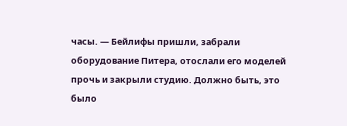часы. — Бейлифы пришли, забрали оборудование Питера, отослали его моделей прочь и закрыли студию. Должно быть, это было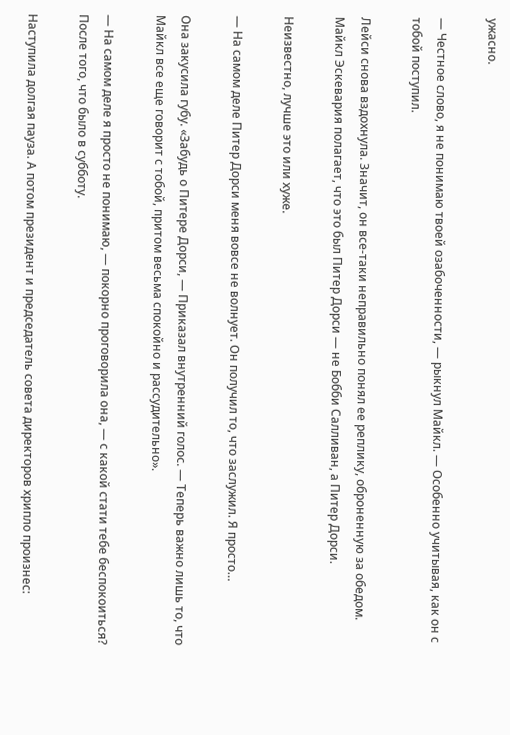ужасно.

— Честное слово, я не понимаю твоей озабоченности, — рыкнул Майкл. — Особенно учитывая, как он с тобой поступил.

Лейси снова вздохнула. Значит, он все-таки неправильно понял ее реплику, оброненную за обедом. Майкл Эскевария полагает, что это был Питер Дорси — не Бобби Салливан, а Питер Дорси.

Неизвестно, лучше это или хуже.

— На самом деле Питер Дорси меня вовсе не волнует. Он получил то, что заслужил. Я просто…

Она закусила губу. «Забудь о Питере Дорси, — Приказал внутренний голос. — Теперь важно лишь то, что Майкл все еще говорит с тобой, притом весьма спокойно и рассудительно».

— На самом деле я просто не понимаю, — покорно проговорила она, — с какой стати тебе беспокоиться? После того, что было в субботу.

Наступила долгая пауза. А потом президент и председатель совета директоров хрипло произнес: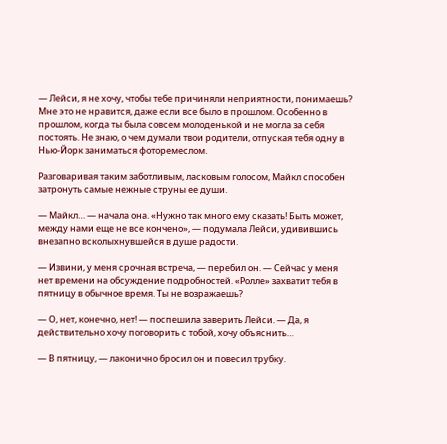— Лейси, я не хочу, чтобы тебе причиняли неприятности, понимаешь? Мне это не нравится, даже если все было в прошлом. Особенно в прошлом, когда ты была совсем молоденькой и не могла за себя постоять. Не знаю, о чем думали твои родители, отпуская тебя одну в Нью-Йорк заниматься фоторемеслом.

Разговаривая таким заботливым, ласковым голосом, Майкл способен затронуть самые нежные струны ее души.

— Майкл… — начала она. «Нужно так много ему сказать! Быть может, между нами еще не все кончено», — подумала Лейси, удивившись внезапно всколыхнувшейся в душе радости.

— Извини, у меня срочная встреча, — перебил он. — Сейчас у меня нет времени на обсуждение подробностей. «Ролле» захватит тебя в пятницу в обычное время. Ты не возражаешь?

— О, нет, конечно, нет! — поспешила заверить Лейси. — Да, я действительно хочу поговорить с тобой, хочу объяснить…

— В пятницу, — лаконично бросил он и повесил трубку.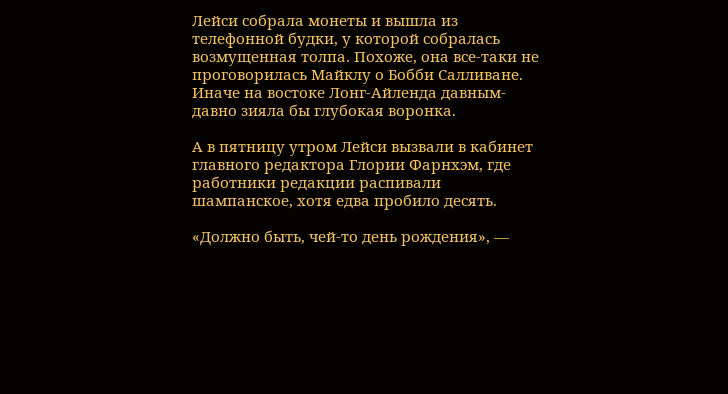Лейси собрала монеты и вышла из телефонной будки, у которой собралась возмущенная толпа. Похоже, она все-таки не проговорилась Майклу о Бобби Салливане. Иначе на востоке Лонг-Айленда давным-давно зияла бы глубокая воронка.

А в пятницу утром Лейси вызвали в кабинет главного редактора Глории Фарнхэм, где работники редакции распивали шампанское, хотя едва пробило десять.

«Должно быть, чей-то день рождения», —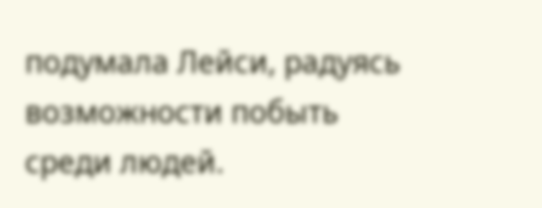подумала Лейси, радуясь возможности побыть среди людей.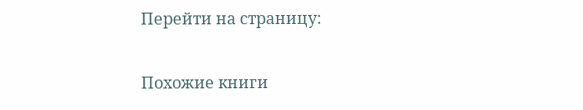Перейти на страницу:

Похожие книги